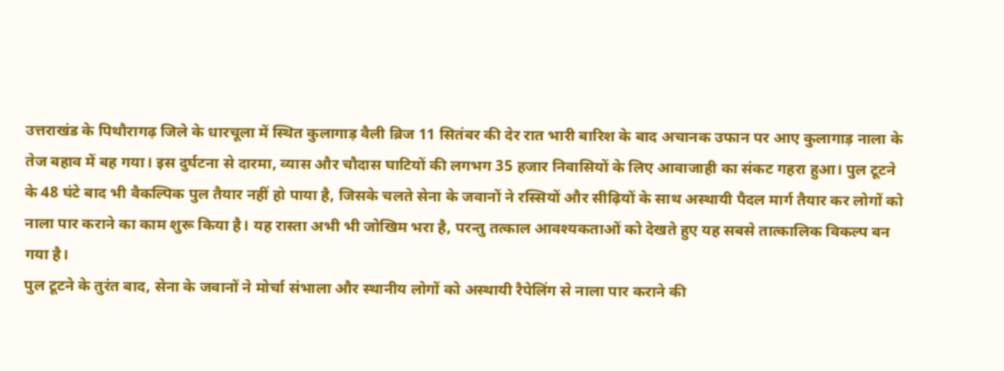उत्तराखंड के पिथौरागढ़ जिले के धारचूला में स्थित कुलागाड़ वैली ब्रिज 11 सितंबर की देर रात भारी बारिश के बाद अचानक उफान पर आए कुलागाड़ नाला के तेज बहाव में बह गया। इस दुर्घटना से दारमा, व्यास और चौदास घाटियों की लगभग 35 हजार निवासियों के लिए आवाजाही का संकट गहरा हुआ। पुल टूटने के 48 घंटे बाद भी वैकल्पिक पुल तैयार नहीं हो पाया है, जिसके चलते सेना के जवानों ने रस्सियों और सीढ़ियों के साथ अस्थायी पैदल मार्ग तैयार कर लोगों को नाला पार कराने का काम शुरू किया है। यह रास्ता अभी भी जोखिम भरा है, परन्तु तत्काल आवश्यकताओं को देखते हुए यह सबसे तात्कालिक विकल्प बन गया है।
पुल टूटने के तुरंत बाद, सेना के जवानों ने मोर्चा संभाला और स्थानीय लोगों को अस्थायी रैपेलिंग से नाला पार कराने की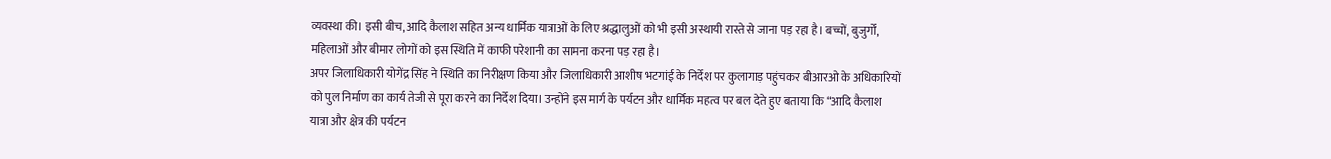व्यवस्था की। इसी बीच, आदि कैलाश सहित अन्य धार्मिक यात्राओं के लिए श्रद्धालुओं को भी इसी अस्थायी रास्ते से जाना पड़ रहा है। बच्चों, बुजुर्गों, महिलाओं और बीमार लोगों को इस स्थिति में काफी परेशानी का सामना करना पड़ रहा है।
अपर जिलाधिकारी योगेंद्र सिंह ने स्थिति का निरीक्षण किया और जिलाधिकारी आशीष भटगांई के निर्देश पर कुलागाड़ पहुंचकर बीआरओ के अधिकारियों को पुल निर्माण का कार्य तेजी से पूरा करने का निर्देश दिया। उन्होंने इस मार्ग के पर्यटन और धार्मिक महत्व पर बल देते हुए बताया कि “आदि कैलाश यात्रा और क्षेत्र की पर्यटन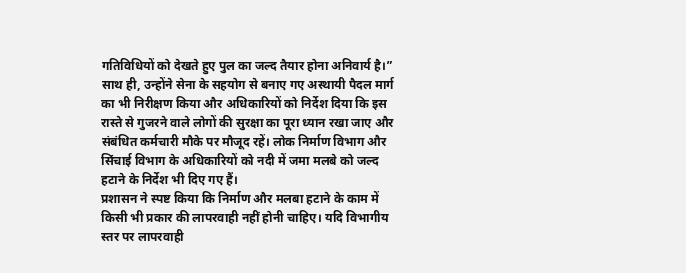गतिविधियों को देखते हुए पुल का जल्द तैयार होना अनिवार्य है।”
साथ ही, उन्होंने सेना के सहयोग से बनाए गए अस्थायी पैदल मार्ग का भी निरीक्षण किया और अधिकारियों को निर्देश दिया कि इस रास्ते से गुजरने वाले लोगों की सुरक्षा का पूरा ध्यान रखा जाए और संबंधित कर्मचारी मौके पर मौजूद रहें। लोक निर्माण विभाग और सिंचाई विभाग के अधिकारियों को नदी में जमा मलबे को जल्द हटाने के निर्देश भी दिए गए हैं।
प्रशासन ने स्पष्ट किया कि निर्माण और मलबा हटाने के काम में किसी भी प्रकार की लापरवाही नहीं होनी चाहिए। यदि विभागीय स्तर पर लापरवाही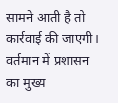सामने आती है तो कार्रवाई की जाएगी। वर्तमान में प्रशासन का मुख्य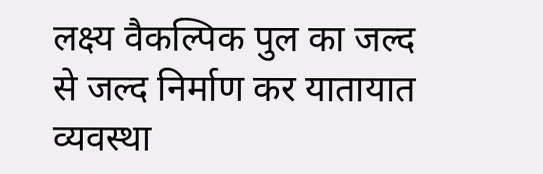लक्ष्य वैकल्पिक पुल का जल्द से जल्द निर्माण कर यातायात व्यवस्था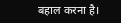बहाल करना है।